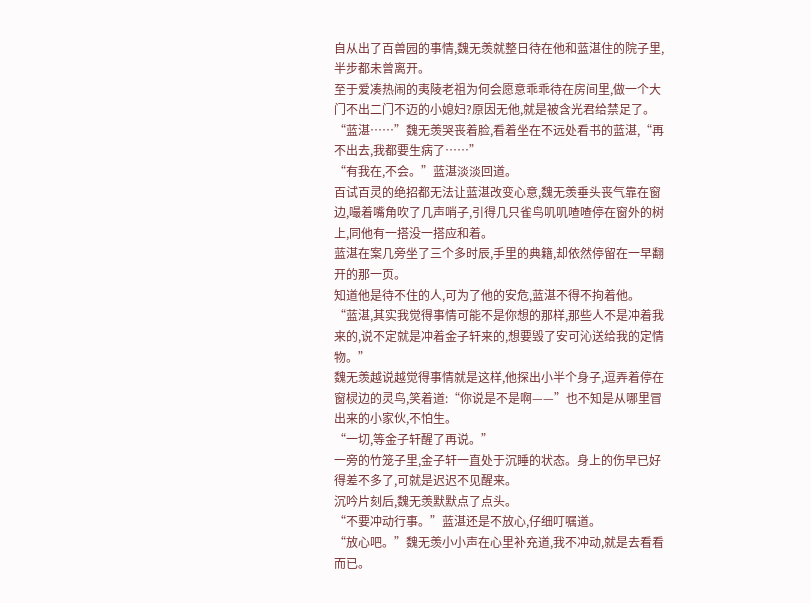自从出了百兽园的事情,魏无羡就整日待在他和蓝湛住的院子里,半步都未曾离开。
至于爱凑热闹的夷陵老祖为何会愿意乖乖待在房间里,做一个大门不出二门不迈的小媳妇?原因无他,就是被含光君给禁足了。
“蓝湛……”魏无羡哭丧着脸,看着坐在不远处看书的蓝湛,“再不出去,我都要生病了……”
“有我在,不会。”蓝湛淡淡回道。
百试百灵的绝招都无法让蓝湛改变心意,魏无羡垂头丧气靠在窗边,嘬着嘴角吹了几声哨子,引得几只雀鸟叽叽喳喳停在窗外的树上,同他有一搭没一搭应和着。
蓝湛在案几旁坐了三个多时辰,手里的典籍,却依然停留在一早翻开的那一页。
知道他是待不住的人,可为了他的安危,蓝湛不得不拘着他。
“蓝湛,其实我觉得事情可能不是你想的那样,那些人不是冲着我来的,说不定就是冲着金子轩来的,想要毁了安可沁送给我的定情物。”
魏无羡越说越觉得事情就是这样,他探出小半个身子,逗弄着停在窗棂边的灵鸟,笑着道:“你说是不是啊——”也不知是从哪里冒出来的小家伙,不怕生。
“一切,等金子轩醒了再说。”
一旁的竹笼子里,金子轩一直处于沉睡的状态。身上的伤早已好得差不多了,可就是迟迟不见醒来。
沉吟片刻后,魏无羡默默点了点头。
“不要冲动行事。”蓝湛还是不放心,仔细叮嘱道。
“放心吧。”魏无羡小小声在心里补充道,我不冲动,就是去看看而已。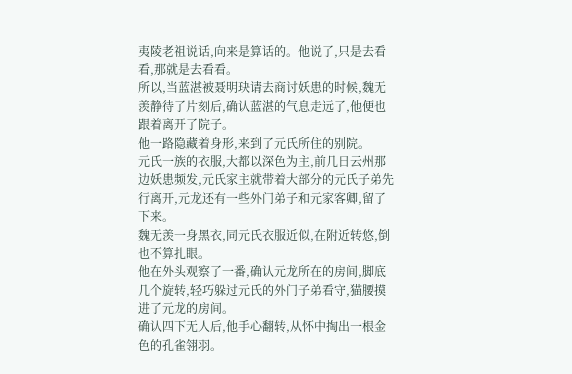夷陵老祖说话,向来是算话的。他说了,只是去看看,那就是去看看。
所以,当蓝湛被聂明玦请去商讨妖患的时候,魏无羡静待了片刻后,确认蓝湛的气息走远了,他便也跟着离开了院子。
他一路隐藏着身形,来到了元氏所住的别院。
元氏一族的衣服,大都以深色为主,前几日云州那边妖患频发,元氏家主就带着大部分的元氏子弟先行离开,元龙还有一些外门弟子和元家客卿,留了下来。
魏无羡一身黑衣,同元氏衣服近似,在附近转悠,倒也不算扎眼。
他在外头观察了一番,确认元龙所在的房间,脚底几个旋转,轻巧躲过元氏的外门子弟看守,猫腰摸进了元龙的房间。
确认四下无人后,他手心翻转,从怀中掏出一根金色的孔雀翎羽。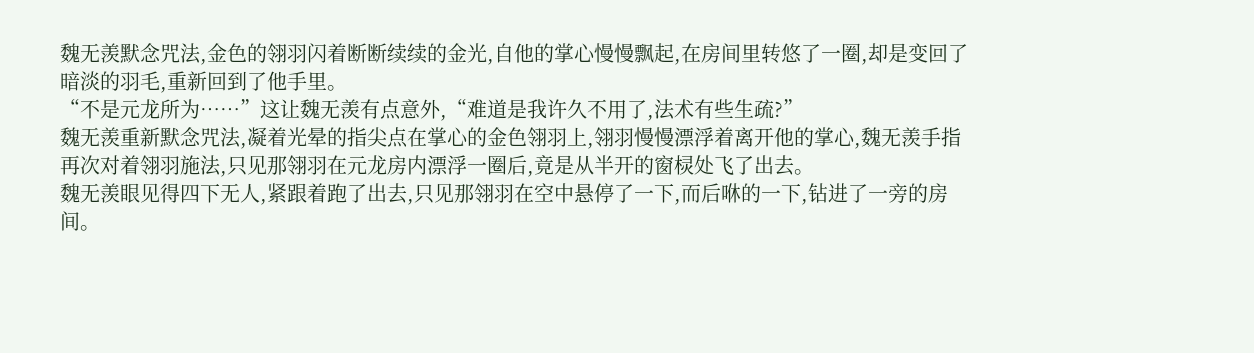魏无羡默念咒法,金色的翎羽闪着断断续续的金光,自他的掌心慢慢飘起,在房间里转悠了一圈,却是变回了暗淡的羽毛,重新回到了他手里。
“不是元龙所为……”这让魏无羡有点意外,“难道是我许久不用了,法术有些生疏?”
魏无羡重新默念咒法,凝着光晕的指尖点在掌心的金色翎羽上,翎羽慢慢漂浮着离开他的掌心,魏无羡手指再次对着翎羽施法,只见那翎羽在元龙房内漂浮一圈后,竟是从半开的窗棂处飞了出去。
魏无羡眼见得四下无人,紧跟着跑了出去,只见那翎羽在空中悬停了一下,而后咻的一下,钻进了一旁的房间。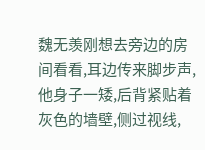魏无羡刚想去旁边的房间看看,耳边传来脚步声,他身子一矮,后背紧贴着灰色的墙壁,侧过视线,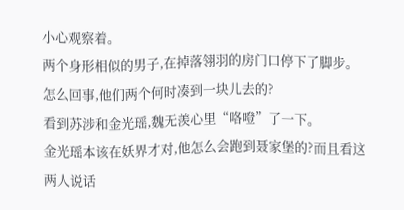小心观察着。
两个身形相似的男子,在掉落翎羽的房门口停下了脚步。
怎么回事,他们两个何时凑到一块儿去的?
看到苏涉和金光瑶,魏无羡心里“咯噔”了一下。
金光瑶本该在妖界才对,他怎么会跑到聂家堡的?而且看这两人说话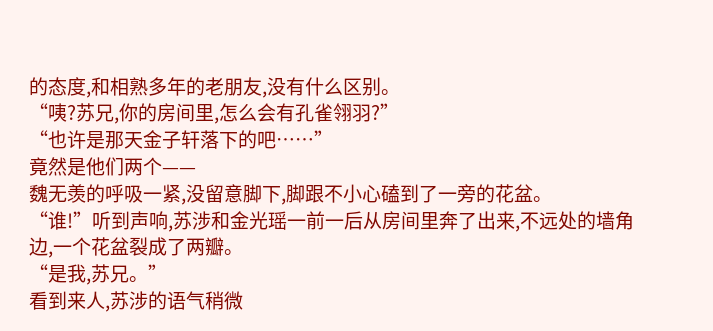的态度,和相熟多年的老朋友,没有什么区别。
“咦?苏兄,你的房间里,怎么会有孔雀翎羽?”
“也许是那天金子轩落下的吧……”
竟然是他们两个——
魏无羡的呼吸一紧,没留意脚下,脚跟不小心磕到了一旁的花盆。
“谁!”听到声响,苏涉和金光瑶一前一后从房间里奔了出来,不远处的墙角边,一个花盆裂成了两瓣。
“是我,苏兄。”
看到来人,苏涉的语气稍微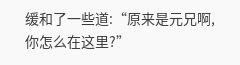缓和了一些道:“原来是元兄啊,你怎么在这里?”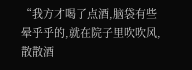“我方才喝了点酒,脑袋有些晕乎乎的,就在院子里吹吹风,散散酒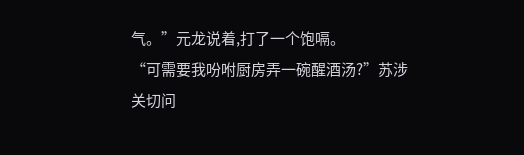气。”元龙说着,打了一个饱嗝。
“可需要我吩咐厨房弄一碗醒酒汤?”苏涉关切问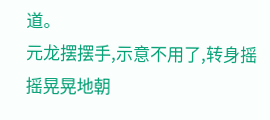道。
元龙摆摆手,示意不用了,转身摇摇晃晃地朝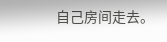自己房间走去。